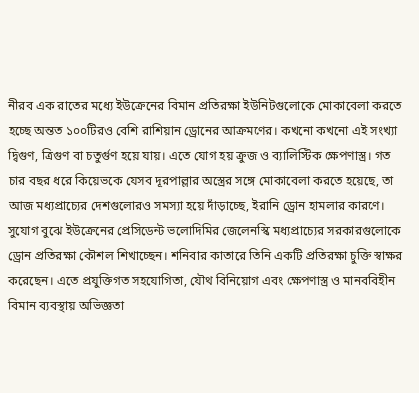নীরব এক রাতের মধ্যে ইউক্রেনের বিমান প্রতিরক্ষা ইউনিটগুলোকে মোকাবেলা করতে হচ্ছে অন্তত ১০০টিরও বেশি রাশিয়ান ড্রোনের আক্রমণের। কখনো কখনো এই সংখ্যা দ্বিগুণ, ত্রিগুণ বা চতুর্গুণ হয়ে যায়। এতে যোগ হয় ক্রুজ ও ব্যালিস্টিক ক্ষেপণাস্ত্র। গত চার বছর ধরে কিয়েভকে যেসব দূরপাল্লার অস্ত্রের সঙ্গে মোকাবেলা করতে হয়েছে, তা আজ মধ্যপ্রাচ্যের দেশগুলোরও সমস্যা হয়ে দাঁড়াচ্ছে, ইরানি ড্রোন হামলার কারণে।
সুযোগ বুঝে ইউক্রেনের প্রেসিডেন্ট ভলোদিমির জেলেনস্কি মধ্যপ্রাচ্যের সরকারগুলোকে ড্রোন প্রতিরক্ষা কৌশল শিখাচ্ছেন। শনিবার কাতারে তিনি একটি প্রতিরক্ষা চুক্তি স্বাক্ষর করেছেন। এতে প্রযুক্তিগত সহযোগিতা, যৌথ বিনিয়োগ এবং ক্ষেপণাস্ত্র ও মানববিহীন বিমান ব্যবস্থায় অভিজ্ঞতা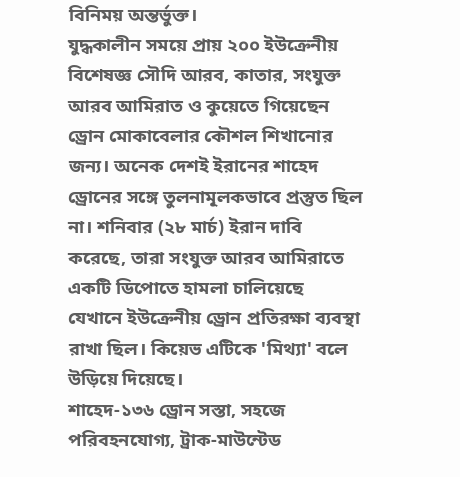বিনিময় অন্তর্ভুক্ত।
যুদ্ধকালীন সময়ে প্রায় ২০০ ইউক্রেনীয় বিশেষজ্ঞ সৌদি আরব, কাতার, সংযুক্ত আরব আমিরাত ও কুয়েতে গিয়েছেন ড্রোন মোকাবেলার কৌশল শিখানোর জন্য। অনেক দেশই ইরানের শাহেদ ড্রোনের সঙ্গে তুলনামূলকভাবে প্রস্তুত ছিল না। শনিবার (২৮ মার্চ) ইরান দাবি করেছে, তারা সংযুক্ত আরব আমিরাতে একটি ডিপোতে হামলা চালিয়েছে যেখানে ইউক্রেনীয় ড্রোন প্রতিরক্ষা ব্যবস্থা রাখা ছিল। কিয়েভ এটিকে 'মিথ্যা' বলে উড়িয়ে দিয়েছে।
শাহেদ-১৩৬ ড্রোন সস্তা, সহজে পরিবহনযোগ্য, ট্রাক-মাউন্টেড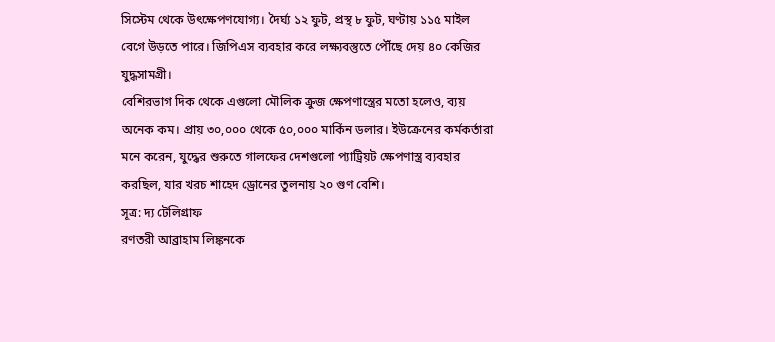সিস্টেম থেকে উৎক্ষেপণযোগ্য। দৈর্ঘ্য ১২ ফুট, প্রস্থ ৮ ফুট, ঘণ্টায় ১১৫ মাইল বেগে উড়তে পারে। জিপিএস ব্যবহার করে লক্ষ্যবস্তুতে পৌঁছে দেয় ৪০ কেজির যুদ্ধসামগ্রী।
বেশিরভাগ দিক থেকে এগুলো মৌলিক ক্রুজ ক্ষেপণাস্ত্রের মতো হলেও, ব্যয় অনেক কম। প্রায় ৩০,০০০ থেকে ৫০,০০০ মার্কিন ডলার। ইউক্রেনের কর্মকর্তারা মনে করেন, যুদ্ধের শুরুতে গালফের দেশগুলো প্যাট্রিয়ট ক্ষেপণাস্ত্র ব্যবহার করছিল, যার খরচ শাহেদ ড্রোনের তুলনায় ২০ গুণ বেশি।
সূত্র: দ্য টেলিগ্রাফ
রণতরী আব্রাহাম লিঙ্কনকে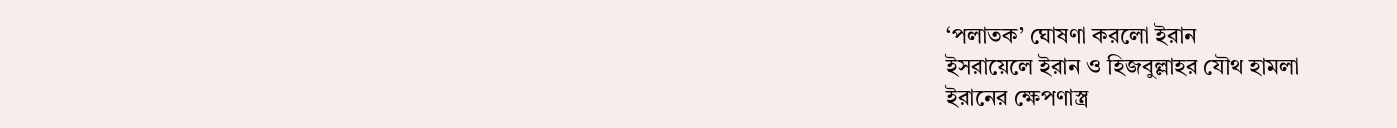‘পলাতক’ ঘোষণা করলো ইরান
ইসরায়েলে ইরান ও হিজবুল্লাহর যৌথ হামলা
ইরানের ক্ষেপণাস্ত্র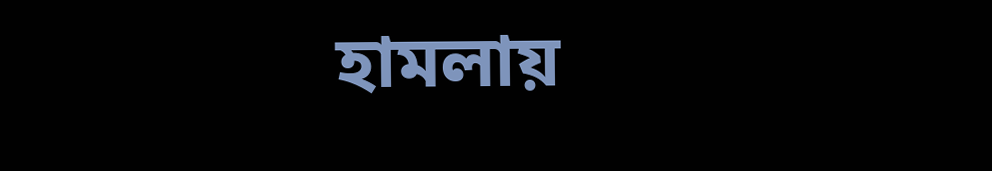হামলায়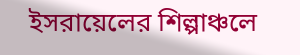ইসরায়েলের শিল্পাঞ্চলে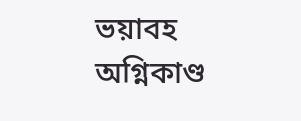ভয়াবহ অগ্নিকাণ্ড